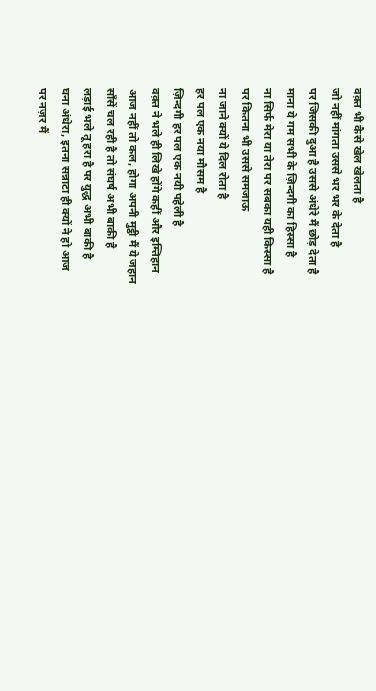वक़्त भी कैसे खेल खेलता है
जो नहीं मांगता उससे भर भर के देता है
पर जिसकी दुआ है उससे अंधेरे मैं छोड़ देता है
माना ये गम सभी के ज़िन्दगी का हिस्सा है
ना सिर्फ मेरा या तेरा पर सबका यही किस्सा है
पर कितना भी उससे समजाऊ
ना जाने क्यों ये दिल रोता है
हर पल एक नया मौसम है
ज़िन्दगी हर पल एक नयी पहेली है
वक़्त ने भले ही लिखे होंगे कहीं और इम्तिहान
आज नहीं तो कल, होगा अपनी मुट्ठी मैं ये जहान
साँसें चल रही है तो संघर्ष अभी बाकी है
लड़ाई भले तू हरा है पर युद्ध अभी बाकी है
घना अंधेरा, इतना सन्नाटा ही क्यों ने हो आज
पर नज़र मैं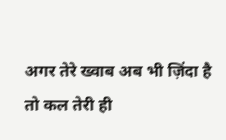अगर तेरे ख्वाब अब भी ज़िंदा है
तो कल तेरी ही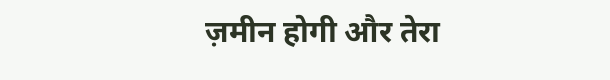ज़मीन होगी और तेरा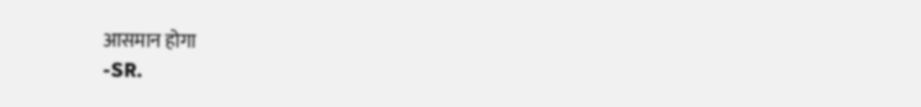आसमान होगा
-SR.